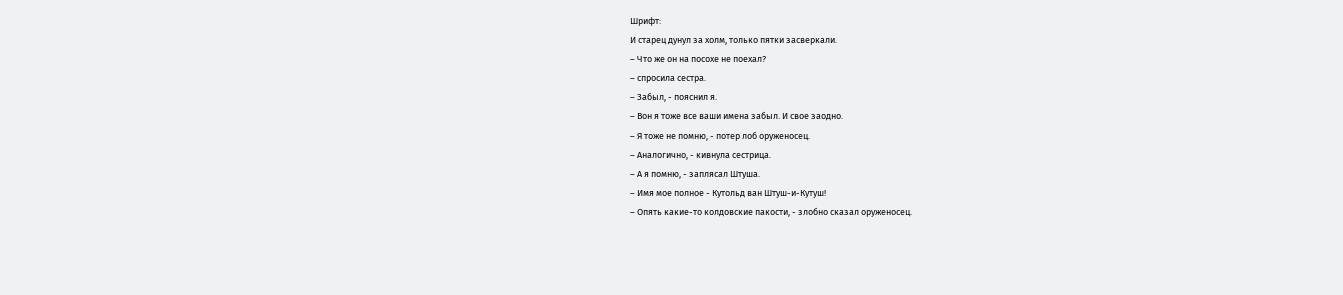Шрифт:
И старец дунул за холм, только пятки засверкали.
– Что же он на посохе не поехал?
– спросила сестра.
– Забыл, - пояснил я.
– Вон я тоже все ваши имена забыл. И свое заодно.
– Я тоже не помню, - потер лоб оруженосец.
– Аналогично, - кивнула сестрица.
– А я помню, - заплясал Штуша.
– Имя мое полное - Кутольд ван Штуш-и-Кутуш!
– Опять какие-то колдовские пакости, - злобно сказал оруженосец.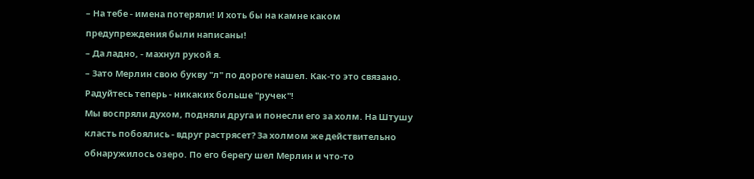– На тебе - имена потеряли! И хоть бы на камне каком предупреждения были написаны!
– Да ладно, - махнул рукой я.
– Зато Мерлин свою букву "л" по дороге нашел. Как-то это связано. Радуйтесь теперь - никаких больше "ручек"!
Мы воспряли духом, подняли друга и понесли его за холм. На Штушу класть побоялись - вдруг растрясет? За холмом же действительно обнаружилось озеро. По его берегу шел Мерлин и что-то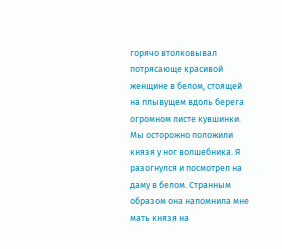горячо втолковывал потрясающе красивой женщине в белом, стоящей на плывущем вдоль берега огромном листе кувшинки.
Мы осторожно положили князя у ног волшебника. Я разогнулся и посмотрел на даму в белом. Странным образом она напомнила мне мать князя на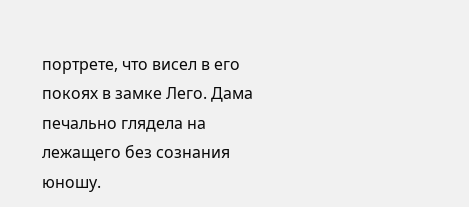портрете, что висел в его покоях в замке Лего. Дама печально глядела на лежащего без сознания юношу.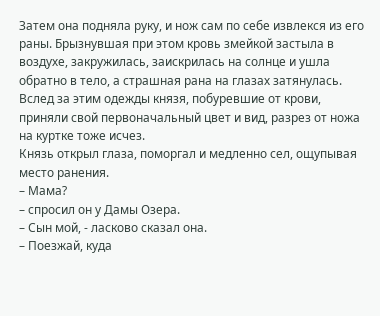Затем она подняла руку, и нож сам по себе извлекся из его раны. Брызнувшая при этом кровь змейкой застыла в воздухе, закружилась, заискрилась на солнце и ушла обратно в тело, а страшная рана на глазах затянулась. Вслед за этим одежды князя, побуревшие от крови, приняли свой первоначальный цвет и вид, разрез от ножа на куртке тоже исчез.
Князь открыл глаза, поморгал и медленно сел, ощупывая место ранения.
– Мама?
– спросил он у Дамы Озера.
– Сын мой, - ласково сказал она.
– Поезжай, куда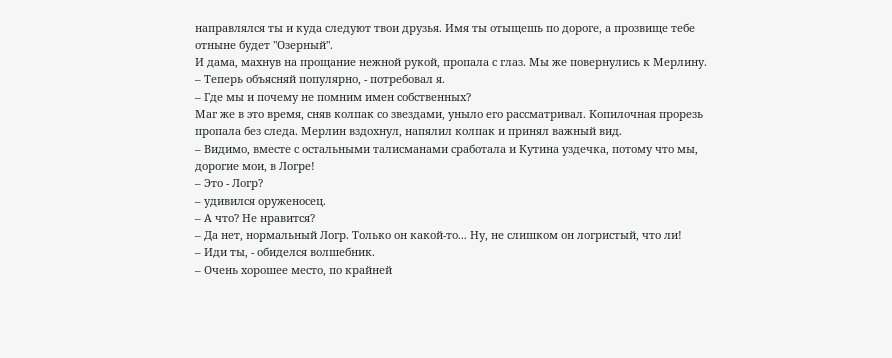направлялся ты и куда следуют твои друзья. Имя ты отыщешь по дороге, а прозвище тебе отныне будет "Озерный".
И дама, махнув на прощание нежной рукой, пропала с глаз. Мы же повернулись к Мерлину.
– Теперь объясняй популярно, - потребовал я.
– Где мы и почему не помним имен собственных?
Маг же в это время, сняв колпак со звездами, уныло его рассматривал. Копилочная прорезь пропала без следа. Мерлин вздохнул, напялил колпак и принял важный вид.
– Видимо, вместе с остальными талисманами сработала и Кутина уздечка, потому что мы, дорогие мои, в Логре!
– Это - Логр?
– удивился оруженосец.
– А что? Не нравится?
– Да нет, нормальный Логр. Только он какой-то... Ну, не слишком он логристый, что ли!
– Иди ты, - обиделся волшебник.
– Очень хорошее место, по крайней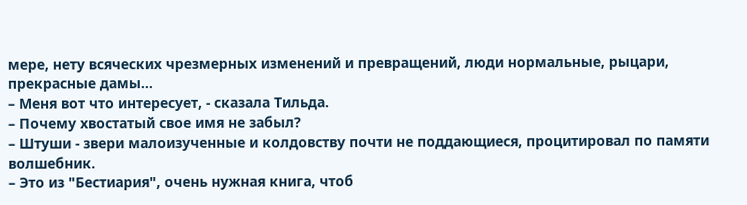мере, нету всяческих чрезмерных изменений и превращений, люди нормальные, рыцари, прекрасные дамы...
– Меня вот что интересует, - сказала Тильда.
– Почему хвостатый свое имя не забыл?
– Штуши - звери малоизученные и колдовству почти не поддающиеся, процитировал по памяти волшебник.
– Это из "Бестиария", очень нужная книга, чтоб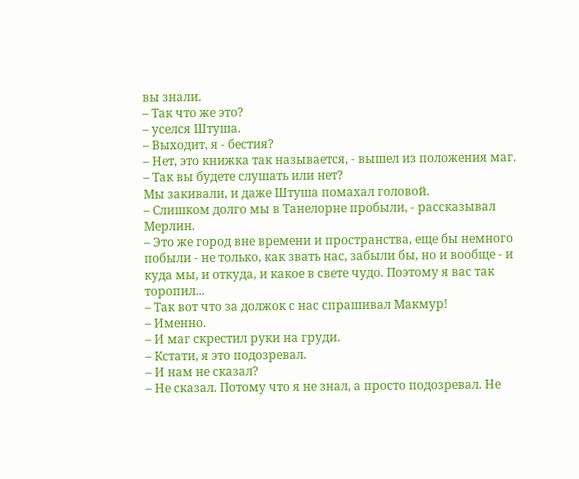вы знали.
– Так что же это?
– уселся Штуша.
– Выходит, я - бестия?
– Нет, это книжка так называется, - вышел из положения маг.
– Так вы будете слушать или нет?
Мы закивали, и даже Штуша помахал головой.
– Слишком долго мы в Танелорне пробыли, - рассказывал Мерлин.
– Это же город вне времени и пространства, еще бы немного побыли - не только, как звать нас, забыли бы, но и вообще - и куда мы, и откуда, и какое в свете чудо. Поэтому я вас так торопил...
– Так вот что за должок с нас спрашивал Макмур!
– Именно.
– И маг скрестил руки на груди.
– Кстати, я это подозревал.
– И нам не сказал?
– Не сказал. Потому что я не знал, а просто подозревал. Не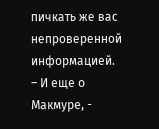пичкать же вас непроверенной информацией.
– И еще о Макмуре, -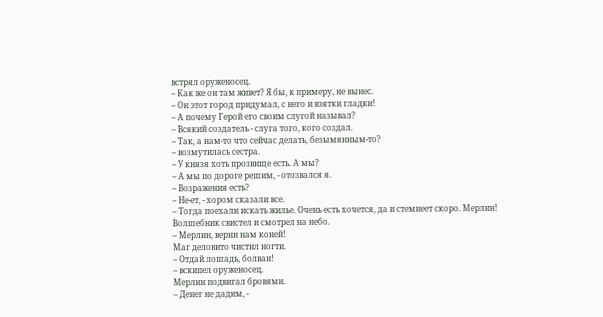встрял оруженосец.
– Как же он там живет? Я бы, к примеру, не вынес.
– Он этот город придумал, с него и взятки гладки!
– А почему Герой его своим слугой называл?
– Всякий создатель - слуга того, кого создал.
– Так, а нам-то что сейчас делать, безымянным-то?
– возмутилась сестра.
– У князя хоть прозвище есть. А мы?
– А мы по дороге решим, - отозвался я.
– Возражения есть?
– Не-ет, - хором сказали все.
– Тогда поехали искать жилье. Очень есть хочется, да и стемнеет скоро. Мерлин!
Волшебник свистел и смотрел на небо.
– Мерлин, верни нам коней!
Маг деловито чистил ногти.
– Отдай лошадь, болван!
– вскипел оруженосец.
Мерлин подвигал бровями.
– Денег не дадим, -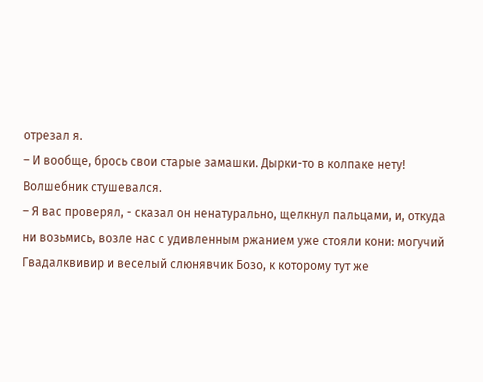отрезал я.
– И вообще, брось свои старые замашки. Дырки-то в колпаке нету!
Волшебник стушевался.
– Я вас проверял, - сказал он ненатурально, щелкнул пальцами, и, откуда ни возьмись, возле нас с удивленным ржанием уже стояли кони: могучий Гвадалквивир и веселый слюнявчик Бозо, к которому тут же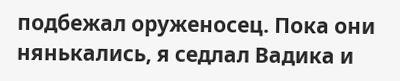подбежал оруженосец. Пока они нянькались, я седлал Вадика и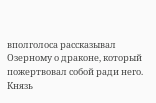вполголоса рассказывал Озерному о драконе, который пожертвовал собой ради него. Князь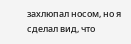захлюпал носом, но я сделал вид, что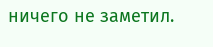ничего не заметил.